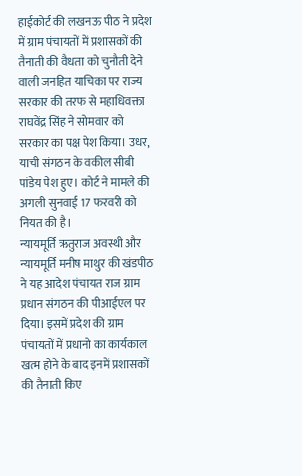हाईकोर्ट की लखनऊ पीठ ने प्रदेश में ग्राम पंचायतों में प्रशासकों की तैनाती की वैधता को चुनौती देने वाली जनहित याचिका पर राज्य सरकार की तरफ से महाधिवक्ता राघवेंद्र सिंह ने सोमवार को सरकार का पक्ष पेश किया। उधर, याची संगठन के वकील सीबी पांडेय पेश हुए। कोर्ट ने मामले की अगली सुनवाई 17 फरवरी को नियत की है।
न्यायमूर्ति ऋतुराज अवस्थी और न्यायमूर्ति मनीष माथुर की खंडपीठ ने यह आदेश पंचायत राज ग्राम प्रधान संगठन की पीआईएल पर दिया। इसमें प्रदेश की ग्राम पंचायतों में प्रधानो का कार्यकाल खत्म होने के बाद इनमें प्रशासकों की तैनाती किए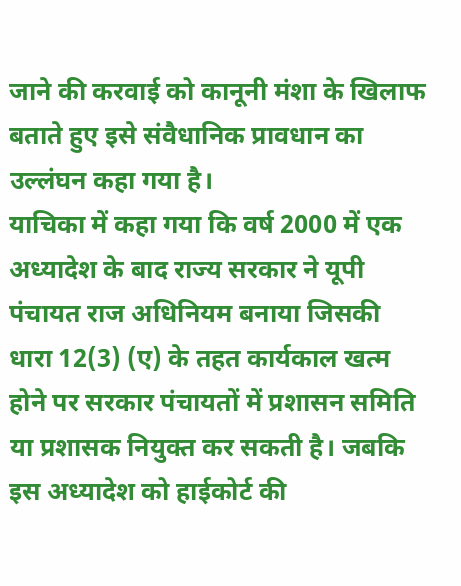जाने की करवाई को कानूनी मंशा के खिलाफ बताते हुए इसे संवैधानिक प्रावधान का उल्लंघन कहा गया है।
याचिका में कहा गया कि वर्ष 2000 में एक अध्यादेश के बाद राज्य सरकार ने यूपी पंचायत राज अधिनियम बनाया जिसकी धारा 12(3) (ए) के तहत कार्यकाल खत्म होने पर सरकार पंचायतों में प्रशासन समिति या प्रशासक नियुक्त कर सकती है। जबकि इस अध्यादेश को हाईकोर्ट की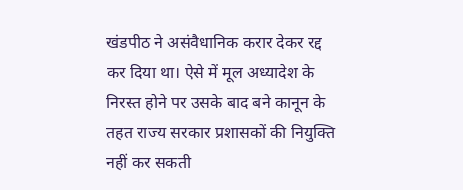खंडपीठ ने असंवैधानिक करार देकर रद्द कर दिया था। ऐसे में मूल अध्यादेश के निरस्त होने पर उसके बाद बने कानून के तहत राज्य सरकार प्रशासकों की नियुक्ति नहीं कर सकती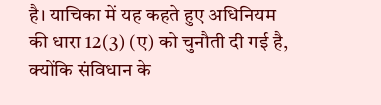है। याचिका में यह कहते हुए अधिनियम की धारा 12(3) (ए) को चुनौती दी गई है, क्योंकि संविधान के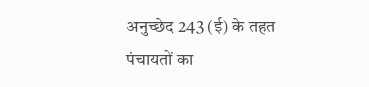अनुच्छेद 243 (ई) के तहत पंचायतों का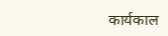कार्यकाल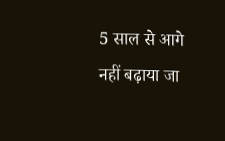5 साल से आगे नहीं बढ़ाया जा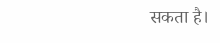सकता है।